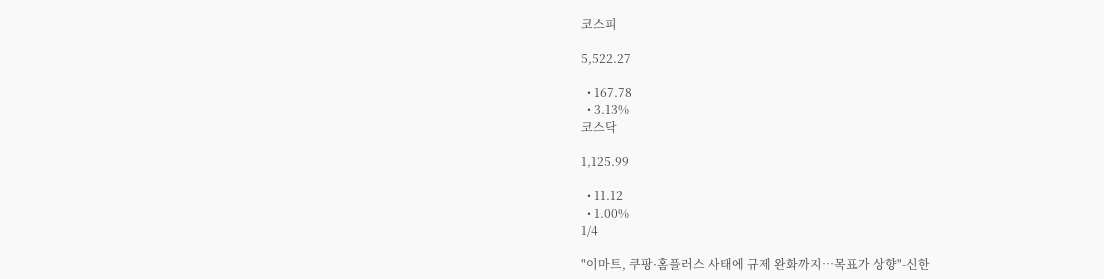코스피

5,522.27

  • 167.78
  • 3.13%
코스닥

1,125.99

  • 11.12
  • 1.00%
1/4

"이마트, 쿠팡·홈플러스 사태에 규제 완화까지…목표가 상향"-신한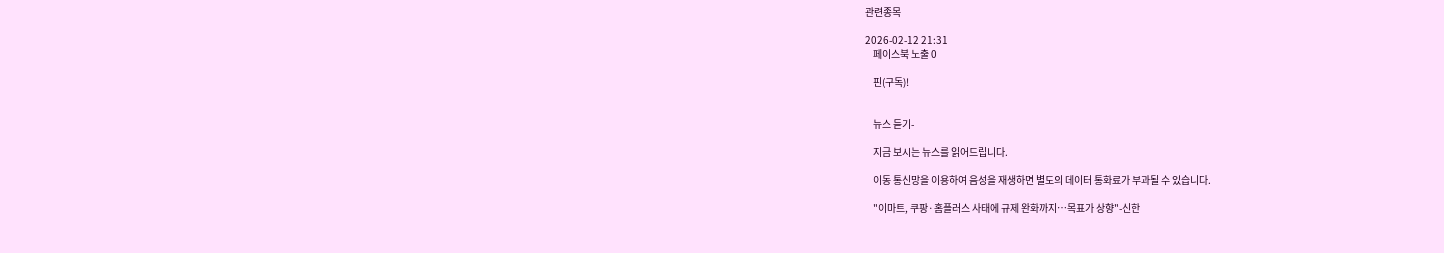관련종목

2026-02-12 21:31
    페이스북 노출 0

    핀(구독)!


    뉴스 듣기-

    지금 보시는 뉴스를 읽어드립니다.

    이동 통신망을 이용하여 음성을 재생하면 별도의 데이터 통화료가 부과될 수 있습니다.

    "이마트, 쿠팡·홈플러스 사태에 규제 완화까지…목표가 상향"-신한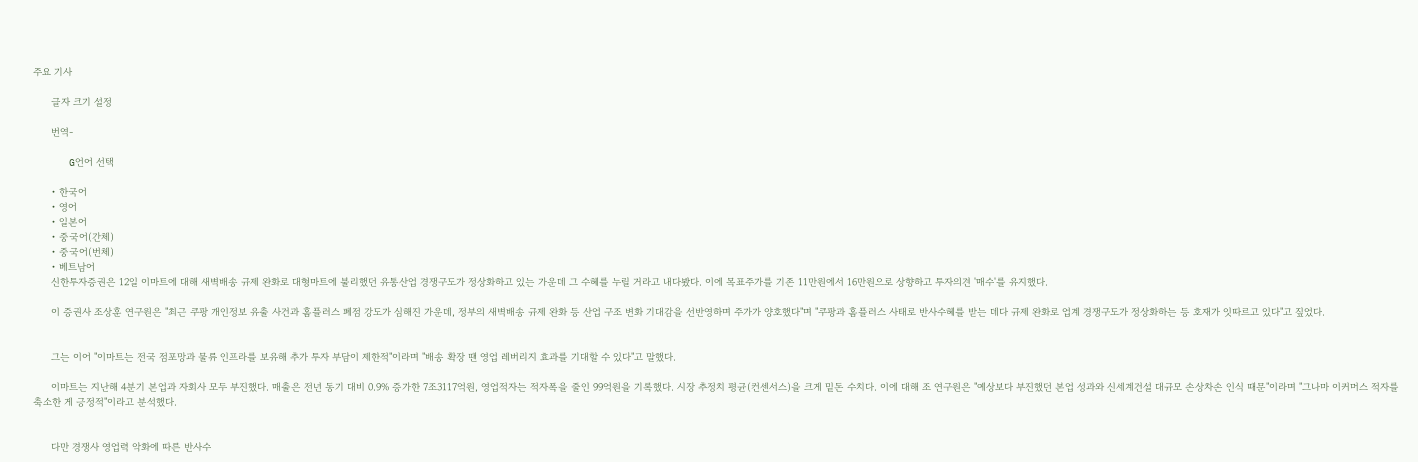주요 기사

      글자 크기 설정

      번역-

      G언어 선택

      • 한국어
      • 영어
      • 일본어
      • 중국어(간체)
      • 중국어(번체)
      • 베트남어
      신한투자증권은 12일 이마트에 대해 새벽배송 규제 완화로 대형마트에 불리했던 유통산업 경쟁구도가 정상화하고 있는 가운데 그 수혜를 누릴 거라고 내다봤다. 이에 목표주가를 기존 11만원에서 16만원으로 상향하고 투자의견 '매수'를 유지했다.

      이 증권사 조상훈 연구원은 "최근 쿠팡 개인정보 유출 사건과 홈플러스 폐점 강도가 심해진 가운데, 정부의 새벽배송 규제 완화 등 산업 구조 변화 기대감을 선반영하며 주가가 양호했다"며 "쿠팡과 홈플러스 사태로 반사수혜를 받는 데다 규제 완화로 업계 경쟁구도가 정상화하는 등 호재가 잇따르고 있다"고 짚었다.


      그는 이어 "이마트는 전국 점포망과 물류 인프라를 보유해 추가 투자 부담이 제한적"이라며 "배송 확장 땐 영업 레버리지 효과를 기대할 수 있다"고 말했다.

      이마트는 지난해 4분기 본업과 자회사 모두 부진했다. 매출은 전년 동기 대비 0.9% 증가한 7조3117억원, 영업적자는 적자폭을 줄인 99억원을 기록했다. 시장 추정치 평균(컨센서스)을 크게 밑돈 수치다. 이에 대해 조 연구원은 "예상보다 부진했던 본업 성과와 신세계건설 대규모 손상차손 인식 때문"이라며 "그나마 이커머스 적자를 축소한 게 긍정적"이라고 분석했다.


      다만 경쟁사 영업력 악화에 따른 반사수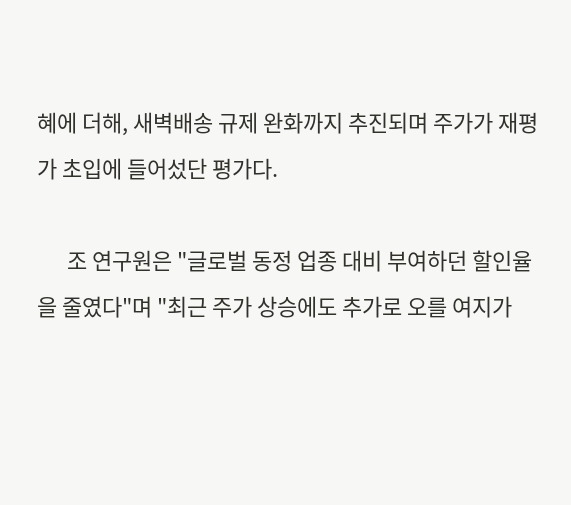혜에 더해, 새벽배송 규제 완화까지 추진되며 주가가 재평가 초입에 들어섰단 평가다.

      조 연구원은 "글로벌 동정 업종 대비 부여하던 할인율을 줄였다"며 "최근 주가 상승에도 추가로 오를 여지가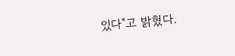있다"고 밝혔다.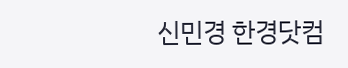신민경 한경닷컴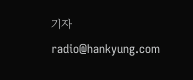기자 radio@hankyung.com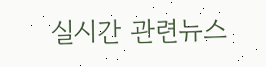실시간 관련뉴스